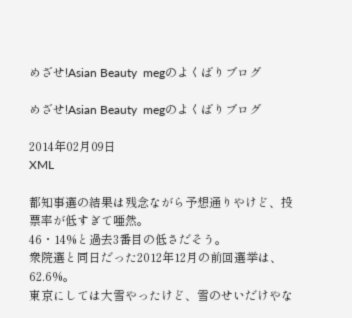めざせ!Asian Beauty  megのよくばりブログ

めざせ!Asian Beauty  megのよくばりブログ

2014年02月09日
XML

都知事選の結果は残念ながら予想通りやけど、投票率が低すぎて唖然。
46・14%と過去3番目の低さだそう。
衆院選と同日だった2012年12月の前回選挙は、62.6%。
東京にしては大雪やったけど、雪のせいだけやな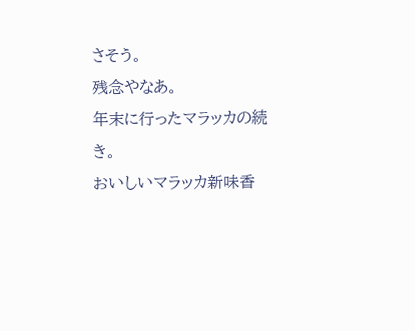さそう。
残念やなあ。
年末に行ったマラッカの続き。
おいしいマラッカ新味香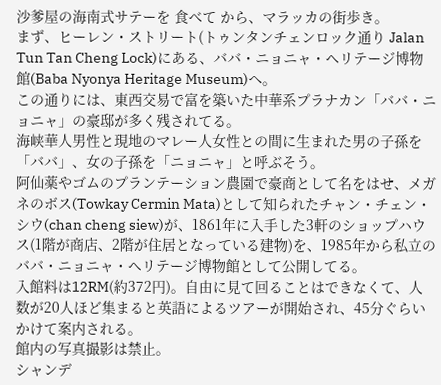沙爹屋の海南式サテーを 食べて から、マラッカの街歩き。
まず、ヒーレン・ストリート(トゥンタンチェンロック通り Jalan Tun Tan Cheng Lock)にある、ババ・ニョニャ・ヘリテージ博物館(Baba Nyonya Heritage Museum)へ。
この通りには、東西交易で富を築いた中華系プラナカン「ババ・ニョニャ」の豪邸が多く残されてる。
海峡華人男性と現地のマレー人女性との間に生まれた男の子孫を「ババ」、女の子孫を「ニョニャ」と呼ぶそう。
阿仙薬やゴムのプランテーション農園で豪商として名をはせ、メガネのボス(Towkay Cermin Mata)として知られたチャン・チェン・シウ(chan cheng siew)が、1861年に入手した3軒のショップハウス(1階が商店、2階が住居となっている建物)を、1985年から私立のババ・ニョニャ・ヘリテージ博物館として公開してる。
入館料は12RM(約372円)。自由に見て回ることはできなくて、人数が20人ほど集まると英語によるツアーが開始され、45分ぐらいかけて案内される。
館内の写真撮影は禁止。
シャンデ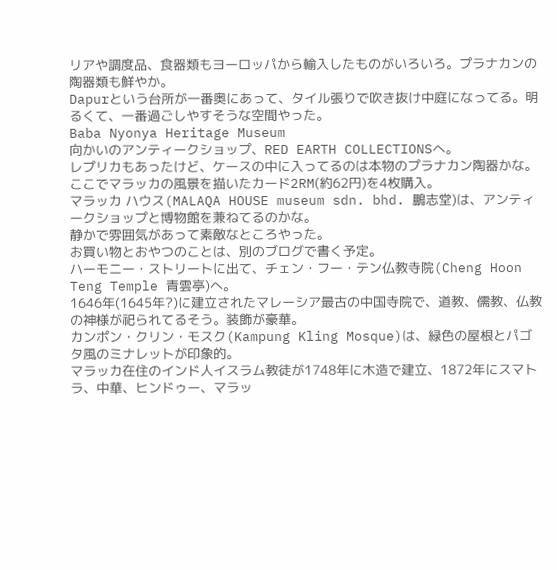リアや調度品、食器類もヨーロッパから輸入したものがいろいろ。プラナカンの陶器類も鮮やか。
Dapurという台所が一番奥にあって、タイル張りで吹き抜け中庭になってる。明るくて、一番過ごしやすそうな空間やった。
Baba Nyonya Heritage Museum
向かいのアンティークショップ、RED EARTH COLLECTIONSへ。
レプリカもあったけど、ケースの中に入ってるのは本物のプラナカン陶器かな。
ここでマラッカの風景を描いたカード2RM(約62円)を4枚購入。
マラッカ ハウス(MALAQA HOUSE museum sdn. bhd. 鵬志堂)は、アンティークショップと博物館を兼ねてるのかな。
静かで雰囲気があって素敵なところやった。
お買い物とおやつのことは、別のブログで書く予定。
ハーモニー・ストリートに出て、チェン・フー・テン仏教寺院(Cheng Hoon Teng Temple 青雲亭)へ。
1646年(1645年?)に建立されたマレーシア最古の中国寺院で、道教、儒教、仏教の神様が祀られてるそう。装飾が豪華。
カンポン・クリン・モスク(Kampung Kling Mosque)は、緑色の屋根とパゴタ風のミナレットが印象的。
マラッカ在住のインド人イスラム教徒が1748年に木造で建立、1872年にスマトラ、中華、ヒンドゥー、マラッ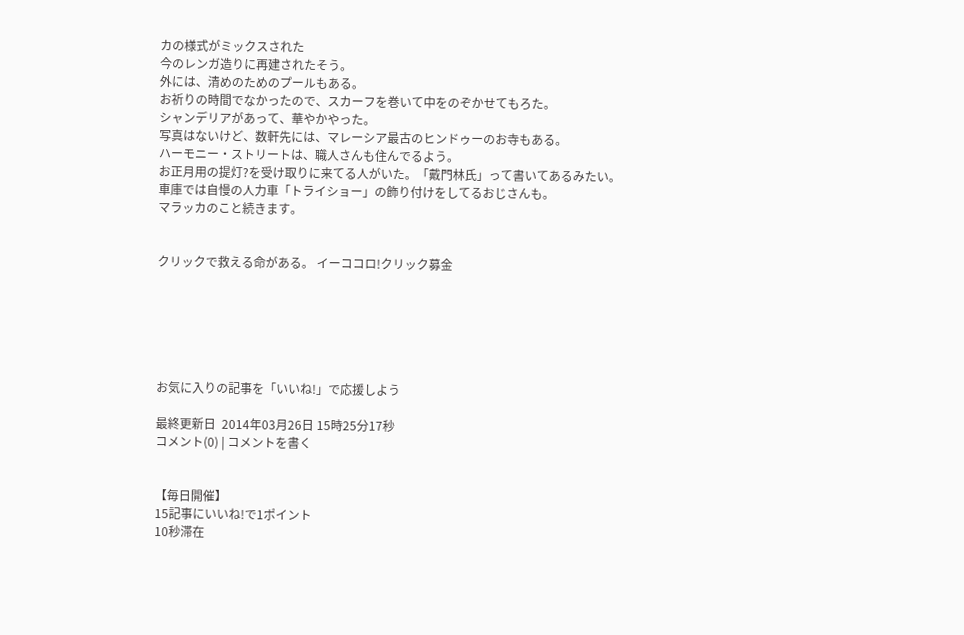カの様式がミックスされた
今のレンガ造りに再建されたそう。
外には、清めのためのプールもある。
お祈りの時間でなかったので、スカーフを巻いて中をのぞかせてもろた。
シャンデリアがあって、華やかやった。
写真はないけど、数軒先には、マレーシア最古のヒンドゥーのお寺もある。
ハーモニー・ストリートは、職人さんも住んでるよう。
お正月用の提灯?を受け取りに来てる人がいた。「戴門林氏」って書いてあるみたい。
車庫では自慢の人力車「トライショー」の飾り付けをしてるおじさんも。
マラッカのこと続きます。


クリックで救える命がある。 イーココロ!クリック募金






お気に入りの記事を「いいね!」で応援しよう

最終更新日  2014年03月26日 15時25分17秒
コメント(0) | コメントを書く


【毎日開催】
15記事にいいね!で1ポイント
10秒滞在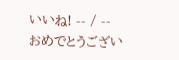いいね! -- / --
おめでとうござい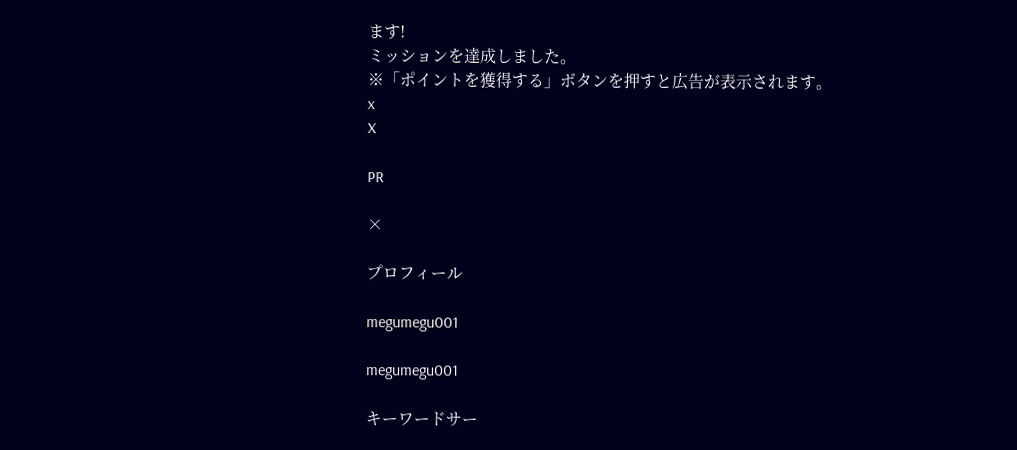ます!
ミッションを達成しました。
※「ポイントを獲得する」ボタンを押すと広告が表示されます。
x
X

PR

×

プロフィール

megumegu001

megumegu001

キーワードサー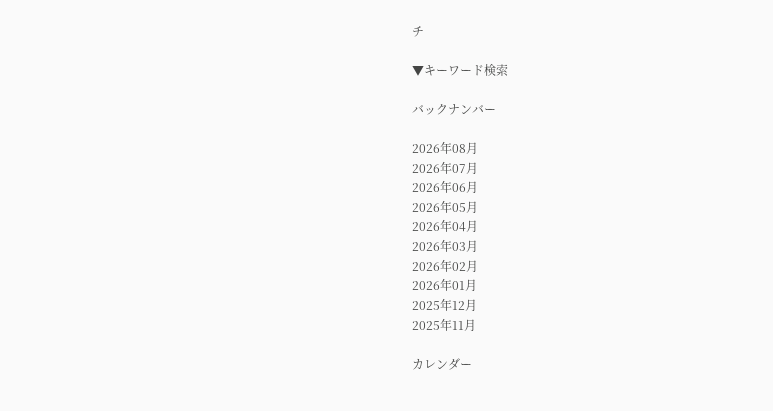チ

▼キーワード検索

バックナンバー

2026年08月
2026年07月
2026年06月
2026年05月
2026年04月
2026年03月
2026年02月
2026年01月
2025年12月
2025年11月

カレンダー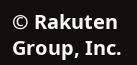© Rakuten Group, Inc.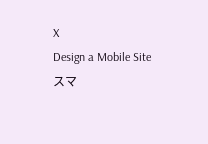X
Design a Mobile Site
スマ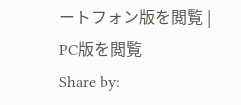ートフォン版を閲覧 | PC版を閲覧
Share by: